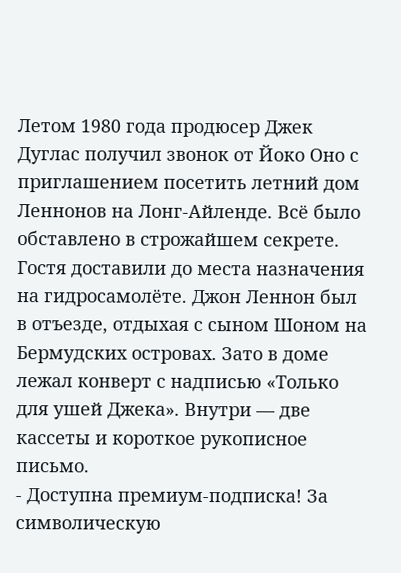Летом 1980 года продюсер Джек Дуглас получил звонок от Йоко Оно с приглашением посетить летний дом Леннонов на Лонг-Айленде. Всё было обставлено в строжайшем секрете. Гостя доставили до места назначения на гидросамолёте. Джон Леннон был в отъезде, отдыхая с сыном Шоном на Бермудских островах. Зато в доме лежал конверт с надписью «Только для ушей Джека». Внутри — две кассеты и короткое рукописное письмо.
- Доступна премиум-подписка! За символическую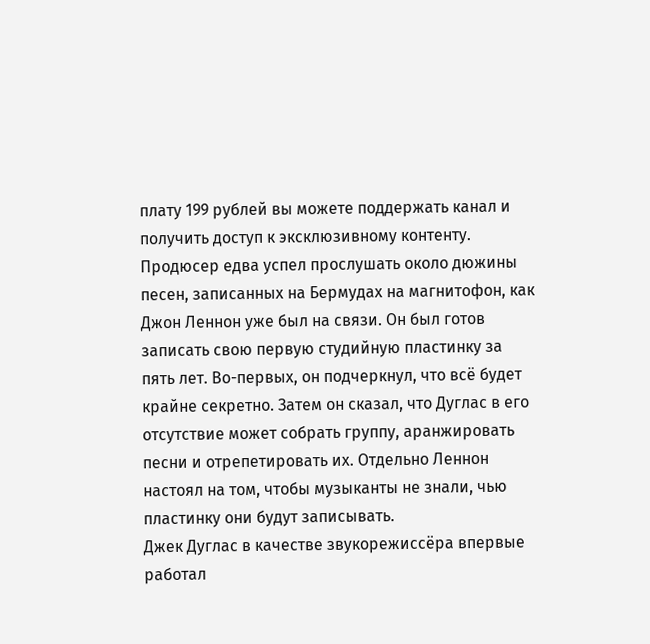плату 199 рублей вы можете поддержать канал и получить доступ к эксклюзивному контенту.
Продюсер едва успел прослушать около дюжины песен, записанных на Бермудах на магнитофон, как Джон Леннон уже был на связи. Он был готов записать свою первую студийную пластинку за пять лет. Во-первых, он подчеркнул, что всё будет крайне секретно. Затем он сказал, что Дуглас в его отсутствие может собрать группу, аранжировать песни и отрепетировать их. Отдельно Леннон настоял на том, чтобы музыканты не знали, чью пластинку они будут записывать.
Джек Дуглас в качестве звукорежиссёра впервые работал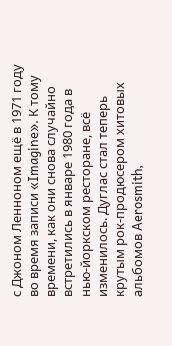с Джоном Ленноном ещё в 1971 году во время записи «Imagine». К тому времени, как они снова случайно встретились в январе 1980 года в нью-йоркском ресторане, всё изменилось. Дуглас стал теперь крутым рок-продюсером хитовых альбомов Aerosmith,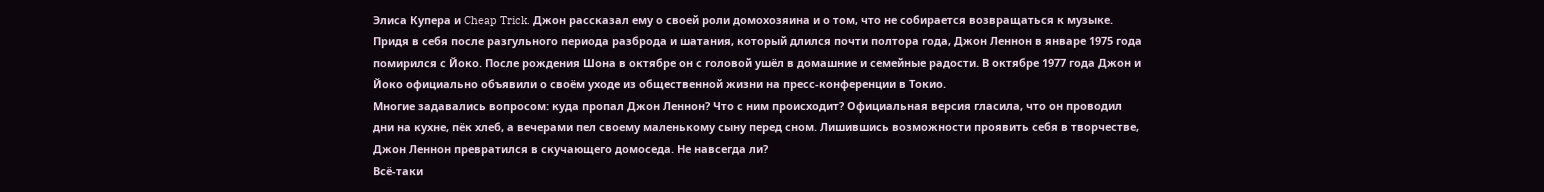Элиса Купера и Cheap Trick. Джон рассказал ему о своей роли домохозяина и о том, что не собирается возвращаться к музыке.
Придя в себя после разгульного периода разброда и шатания, который длился почти полтора года, Джон Леннон в январе 1975 года помирился с Йоко. После рождения Шона в октябре он с головой ушёл в домашние и семейные радости. В октябре 1977 года Джон и Йоко официально объявили о своём уходе из общественной жизни на пресс-конференции в Токио.
Многие задавались вопросом: куда пропал Джон Леннон? Что с ним происходит? Официальная версия гласила, что он проводил дни на кухне, пёк хлеб, а вечерами пел своему маленькому сыну перед сном. Лишившись возможности проявить себя в творчестве, Джон Леннон превратился в скучающего домоседа. Не навсегда ли?
Всё-таки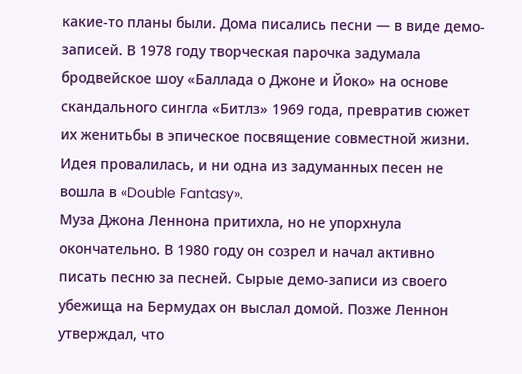какие-то планы были. Дома писались песни — в виде демо-записей. В 1978 году творческая парочка задумала бродвейское шоу «Баллада о Джоне и Йоко» на основе скандального сингла «Битлз» 1969 года, превратив сюжет их женитьбы в эпическое посвящение совместной жизни. Идея провалилась, и ни одна из задуманных песен не вошла в «Double Fantasy».
Муза Джона Леннона притихла, но не упорхнула окончательно. В 1980 году он созрел и начал активно писать песню за песней. Сырые демо-записи из своего убежища на Бермудах он выслал домой. Позже Леннон утверждал, что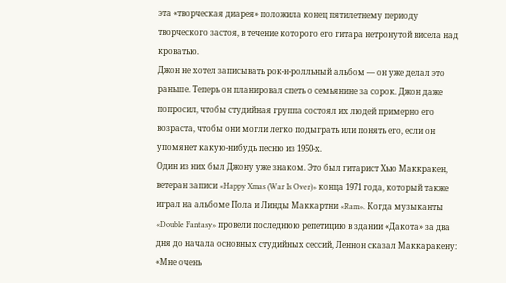эта «творческая диарея» положила конец пятилетнему периоду творческого застоя, в течение которого его гитара нетронутой висела над кроватью.
Джон не хотел записывать рок-н-ролльный альбом — он уже делал это раньше. Теперь он планировал спеть о семьянине за сорок. Джон даже попросил, чтобы студийная группа состоял их людей примерно его возраста, чтобы они могли легко подыграть или понять его, если он упомянет какую-нибудь песню из 1950-х.
Один из них был Джону уже знаком. Это был гитарист Хью Маккракен, ветеран записи «Happy Xmas (War Is Over)» конца 1971 года, который также играл на альбоме Пола и Линды Маккартни «Ram». Когда музыканты «Double Fantasy» провели последнюю репетицию в здании «Дакота» за два дня до начала основных студийных сессий, Леннон сказал Маккаракену: «Мне очень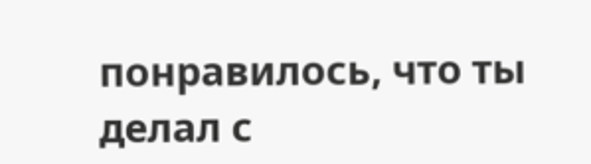понравилось, что ты делал с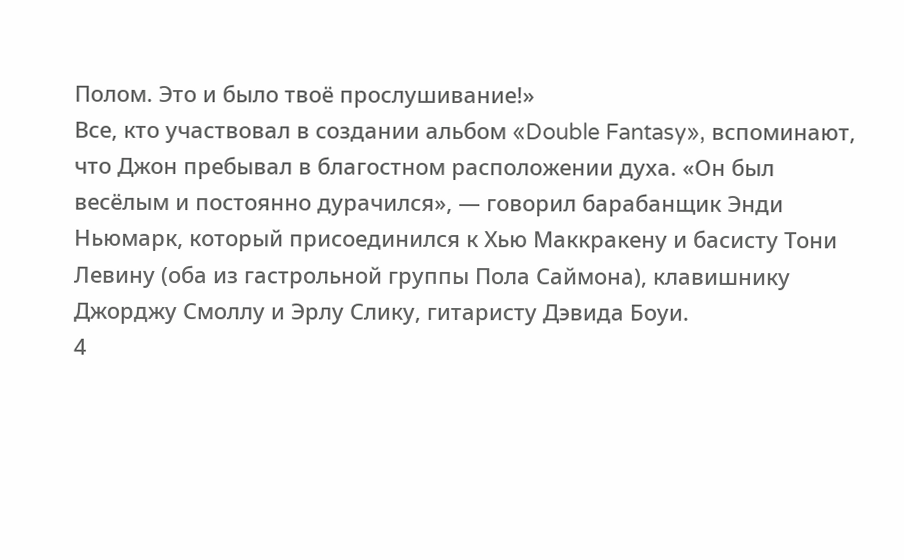Полом. Это и было твоё прослушивание!»
Все, кто участвовал в создании альбом «Double Fantasy», вспоминают, что Джон пребывал в благостном расположении духа. «Он был весёлым и постоянно дурачился», — говорил барабанщик Энди Ньюмарк, который присоединился к Хью Маккракену и басисту Тони Левину (оба из гастрольной группы Пола Саймона), клавишнику Джорджу Смоллу и Эрлу Слику, гитаристу Дэвида Боуи.
4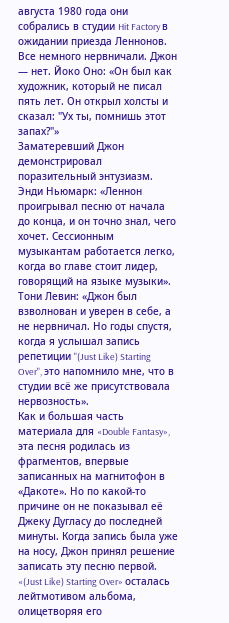августа 1980 года они собрались в студии Hit Factory в ожидании приезда Леннонов. Все немного нервничали. Джон — нет. Йоко Оно: «Он был как художник, который не писал пять лет. Он открыл холсты и сказал: "Ух ты, помнишь этот запах?"»
Заматеревший Джон демонстрировал поразительный энтузиазм. Энди Ньюмарк: «Леннон проигрывал песню от начала до конца, и он точно знал, чего хочет. Сессионным музыкантам работается легко, когда во главе стоит лидер, говорящий на языке музыки».
Тони Левин: «Джон был взволнован и уверен в себе, а не нервничал. Но годы спустя, когда я услышал запись репетиции "(Just Like) Starting Over", это напомнило мне, что в студии всё же присутствовала нервозность».
Как и большая часть материала для «Double Fantasy», эта песня родилась из фрагментов, впервые записанных на магнитофон в «Дакоте». Но по какой-то причине он не показывал её Джеку Дугласу до последней минуты. Когда запись была уже на носу, Джон принял решение записать эту песню первой.
«(Just Like) Starting Over» осталась лейтмотивом альбома, олицетворяя его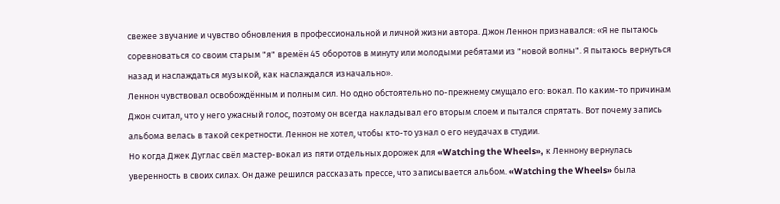свежее звучание и чувство обновления в профессиональной и личной жизни автора. Джон Леннон признавался: «Я не пытаюсь соревноваться со своим старым "я" времён 45 оборотов в минуту или молодыми ребятами из "новой волны". Я пытаюсь вернуться назад и наслаждаться музыкой, как наслаждался изначально».
Леннон чувствовал освобождённым и полным сил. Но одно обстоятельно по-прежнему смущало его: вокал. По каким-то причинам Джон считал, что у него ужасный голос, поэтому он всегда накладывал его вторым слоем и пытался спрятать. Вот почему запись альбома велась в такой секретности. Леннон не хотел, чтобы кто-то узнал о его неудачах в студии.
Но когда Джек Дуглас свёл мастер-вокал из пяти отдельных дорожек для «Watching the Wheels», к Леннону вернулась уверенность в своих силах. Он даже решился рассказать прессе, что записывается альбом. «Watching the Wheels» была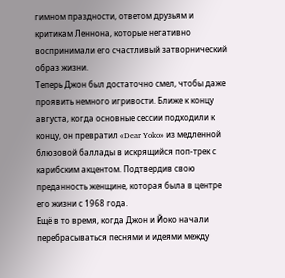гимном праздности, ответом друзьям и критикам Леннона, которые негативно воспринимали его счастливый затворнический образ жизни.
Теперь Джон был достаточно смел, чтобы даже проявить немного игривости. Ближе к концу августа, когда основные сессии подходили к концу, он превратил «Dear Yoko» из медленной блюзовой баллады в искрящийся поп-трек с карибским акцентом. Подтвердив свою преданность женщине, которая была в центре его жизни с 1968 года.
Ещё в то время, когда Джон и Йоко начали перебрасываться песнями и идеями между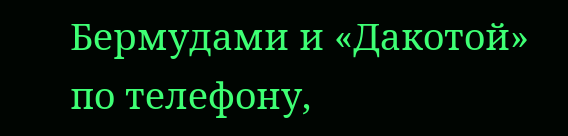Бермудами и «Дакотой» по телефону,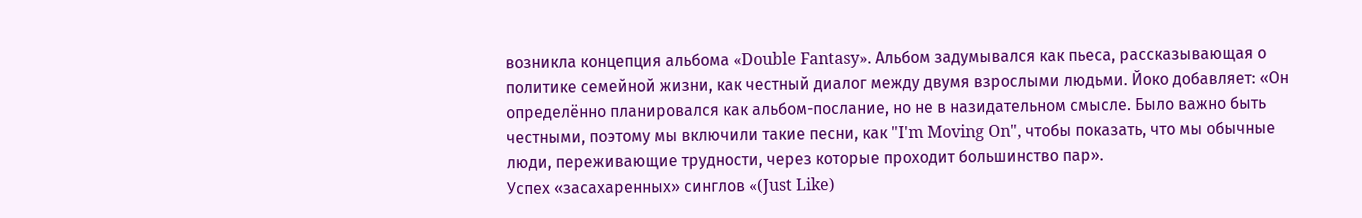возникла концепция альбома «Double Fantasy». Альбом задумывался как пьеса, рассказывающая о политике семейной жизни, как честный диалог между двумя взрослыми людьми. Йоко добавляет: «Он определённо планировался как альбом-послание, но не в назидательном смысле. Было важно быть честными, поэтому мы включили такие песни, как "I'm Moving On", чтобы показать, что мы обычные люди, переживающие трудности, через которые проходит большинство пар».
Успех «засахаренных» синглов «(Just Like)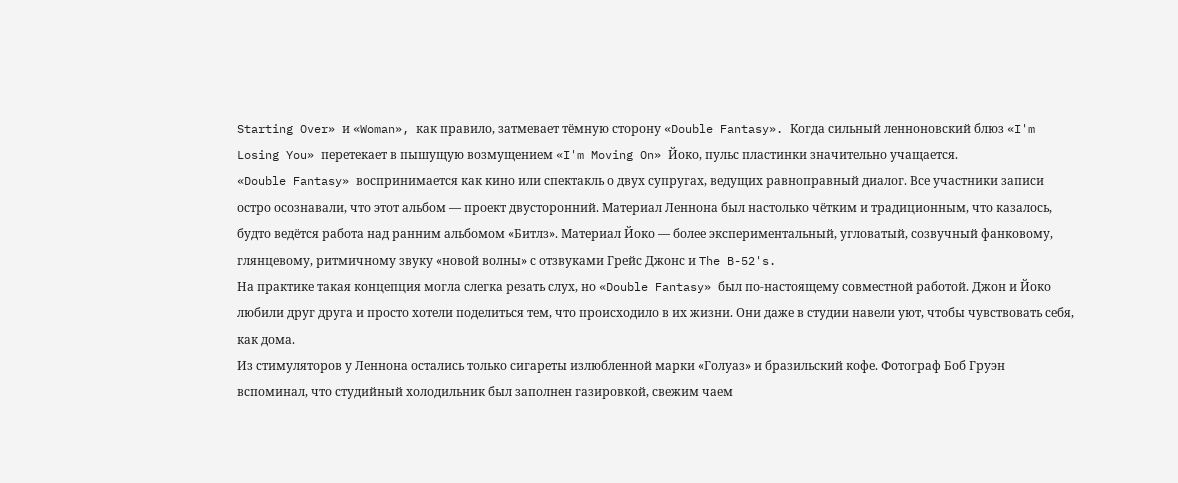Starting Over» и «Woman», как правило, затмевает тёмную сторону «Double Fantasy». Когда сильный ленноновский блюз «I'm Losing You» перетекает в пышущую возмущением «I'm Moving On» Йоко, пульс пластинки значительно учащается.
«Double Fantasy» воспринимается как кино или спектакль о двух супругах, ведущих равноправный диалог. Все участники записи остро осознавали, что этот альбом — проект двусторонний. Материал Леннона был настолько чётким и традиционным, что казалось, будто ведётся работа над ранним альбомом «Битлз». Материал Йоко — более экспериментальный, угловатый, созвучный фанковому, глянцевому, ритмичному звуку «новой волны» с отзвуками Грейс Джонс и The B-52's.
На практике такая концепция могла слегка резать слух, но «Double Fantasy» был по-настоящему совместной работой. Джон и Йоко любили друг друга и просто хотели поделиться тем, что происходило в их жизни. Они даже в студии навели уют, чтобы чувствовать себя, как дома.
Из стимуляторов у Леннона остались только сигареты излюбленной марки «Голуаз» и бразильский кофе. Фотограф Боб Груэн вспоминал, что студийный холодильник был заполнен газировкой, свежим чаем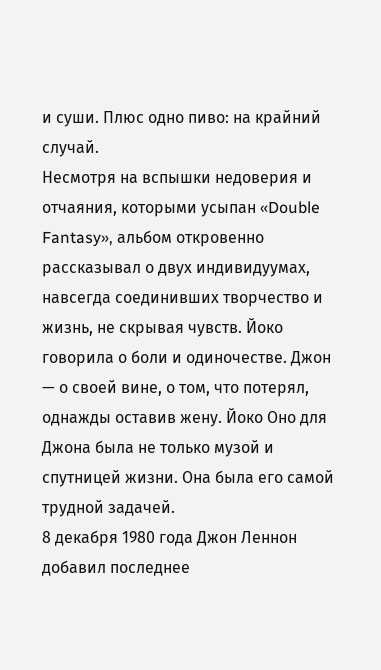и суши. Плюс одно пиво: на крайний случай.
Несмотря на вспышки недоверия и отчаяния, которыми усыпан «Double Fantasy», альбом откровенно рассказывал о двух индивидуумах, навсегда соединивших творчество и жизнь, не скрывая чувств. Йоко говорила о боли и одиночестве. Джон — о своей вине, о том, что потерял, однажды оставив жену. Йоко Оно для Джона была не только музой и спутницей жизни. Она была его самой трудной задачей.
8 декабря 1980 года Джон Леннон добавил последнее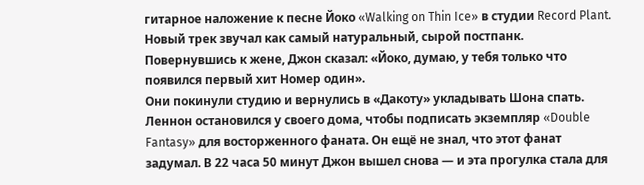гитарное наложение к песне Йоко «Walking on Thin Ice» в студии Record Plant. Новый трек звучал как самый натуральный, сырой постпанк. Повернувшись к жене, Джон сказал: «Йоко, думаю, у тебя только что появился первый хит Номер один».
Они покинули студию и вернулись в «Дакоту» укладывать Шона спать. Леннон остановился у своего дома, чтобы подписать экземпляр «Double Fantasy» для восторженного фаната. Он ещё не знал, что этот фанат задумал. В 22 часа 50 минут Джон вышел снова — и эта прогулка стала для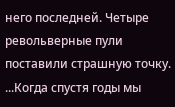него последней. Четыре револьверные пули поставили страшную точку.
...Когда спустя годы мы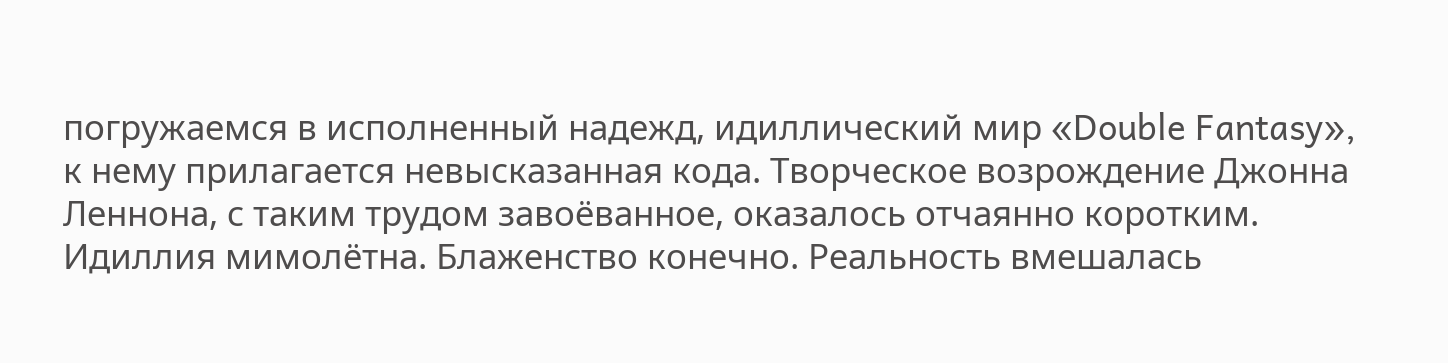погружаемся в исполненный надежд, идиллический мир «Double Fantasy», к нему прилагается невысказанная кода. Творческое возрождение Джонна Леннона, с таким трудом завоёванное, оказалось отчаянно коротким. Идиллия мимолётна. Блаженство конечно. Реальность вмешалась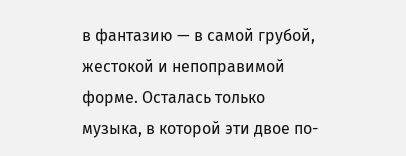в фантазию — в самой грубой, жестокой и непоправимой форме. Осталась только музыка, в которой эти двое по-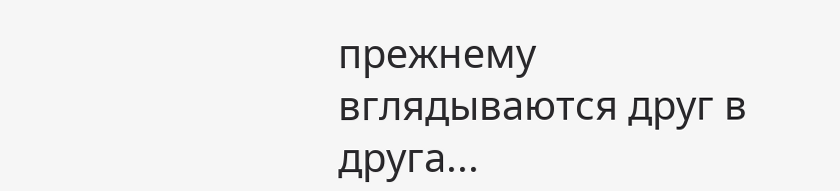прежнему вглядываются друг в друга...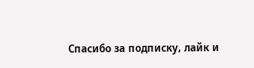Спасибо за подписку, лайк и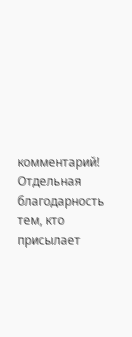комментарий! Отдельная благодарность тем, кто присылает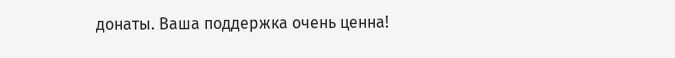донаты. Ваша поддержка очень ценна!